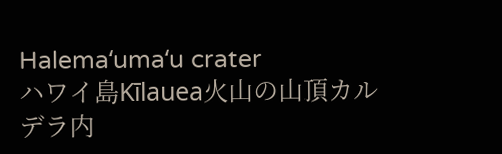Halemaʻumaʻu crater
ハワイ島Kīlauea火山の山頂カルデラ内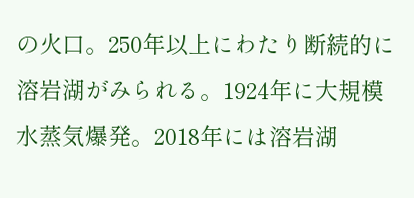の火口。250年以上にわたり断続的に溶岩湖がみられる。1924年に大規模水蒸気爆発。2018年には溶岩湖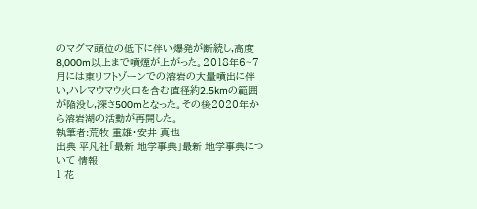のマグマ頭位の低下に伴い爆発が断続し,高度8,000m以上まで噴煙が上がった。2018年6~7月には東リフトゾーンでの溶岩の大量噴出に伴い,ハレマウマウ火口を含む直径約2.5kmの範囲が陥没し,深さ500mとなった。その後2020年から溶岩湖の活動が再開した。
執筆者:荒牧 重雄・安井 真也
出典 平凡社「最新 地学事典」最新 地学事典について 情報
1 花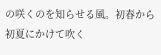の咲くのを知らせる風。初春から初夏にかけて吹く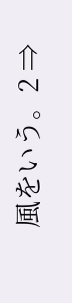風をいう。2 ⇒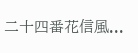二十四番花信風...